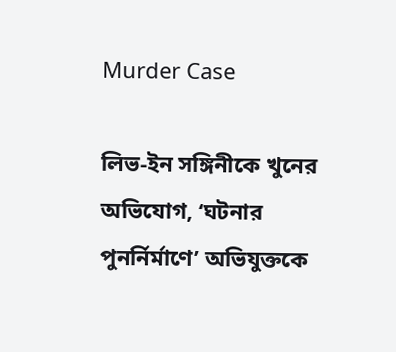Murder Case

লিভ-ইন সঙ্গিনীকে খুনের অভিযোগ, ‘ঘটনার পুনর্নির্মাণে’ অভিযুক্তকে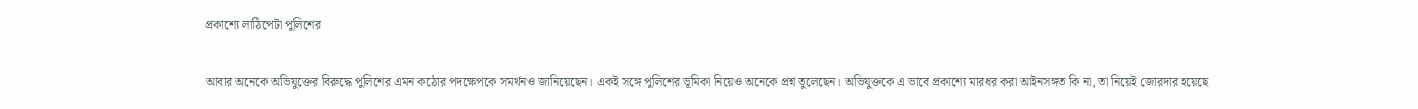প্রকাশ্যে লাঠিপেটা পুলিশের

আবার অনেকে অভিযুক্তের বিরুদ্ধে পুলিশের এমন কঠোর পদক্ষেপকে সমর্থনও জানিয়েছেন। একই সঙ্গে পুলিশের ভূমিকা নিয়েও অনেকে প্রশ্ন তুলেছেন। অভিযুক্তকে এ ভাবে প্রকাশ্যে মারধর করা আইনসঙ্গত কি না, তা নিয়েই জোরদার হয়েছে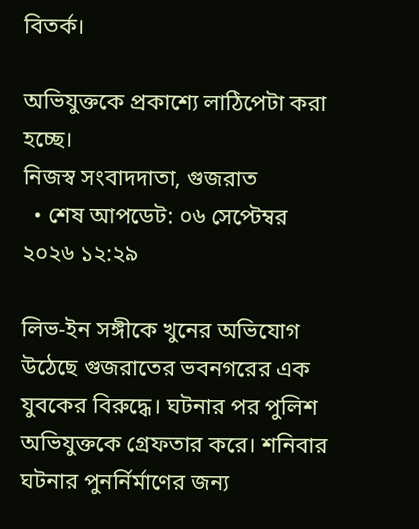বিতর্ক।

অভিযুক্তকে প্রকাশ্যে লাঠিপেটা করা হচ্ছে।
নিজস্ব সংবাদদাতা, গুজরাত
  • শেষ আপডেট: ০৬ সেপ্টেম্বর ২০২৬ ১২:২৯

লিভ-ইন সঙ্গীকে খুনের অভিযোগ উঠেছে গুজরাতের ভবনগরের এক যুবকের বিরুদ্ধে। ঘটনার পর পুলিশ অভিযুক্তকে গ্রেফতার করে। শনিবার ঘটনার পুনর্নির্মাণের জন্য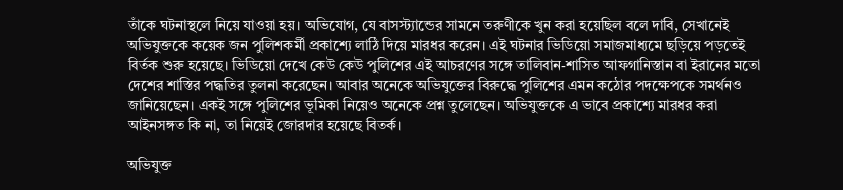তাঁকে ঘটনাস্থলে নিয়ে যাওয়া হয়। অভিযোগ, যে বাসস্ট্যান্ডের সামনে তরুণীকে খুন করা হয়েছিল বলে দাবি, সেখানেই অভিযুক্তকে কয়েক জন পুলিশকর্মী প্রকাশ্যে লাঠি দিয়ে মারধর করেন। এই ঘটনার ভিডিয়ো সমাজমাধ্যমে ছড়িয়ে পড়তেই বির্তক শুরু হয়েছে। ভিডিয়ো দেখে কেউ কেউ পুলিশের এই আচরণের সঙ্গে তালিবান-শাসিত আফগানিস্তান বা ইরানের মতো দেশের শাস্তির পদ্ধতির তুলনা করেছেন। আবার অনেকে অভিযুক্তের বিরুদ্ধে পুলিশের এমন কঠোর পদক্ষেপকে সমর্থনও জানিয়েছেন। একই সঙ্গে পুলিশের ভূমিকা নিয়েও অনেকে প্রশ্ন তুলেছেন। অভিযুক্তকে এ ভাবে প্রকাশ্যে মারধর করা আইনসঙ্গত কি না, তা নিয়েই জোরদার হয়েছে বিতর্ক।

অভিযুক্ত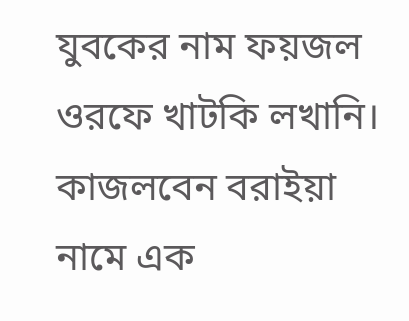যুবকের নাম ফয়জল ওরফে খাটকি লখানি। কাজলবেন বরাইয়া নামে এক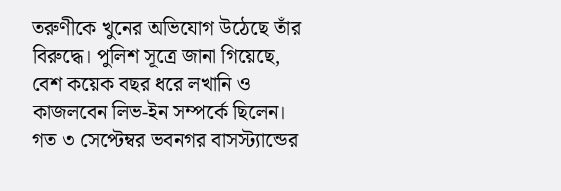তরুণীকে খুনের অভিযোগ উঠেছে তাঁর বিরুদ্ধে। পুলিশ সূত্রে জানা গিয়েছে, বেশ কয়েক বছর ধরে লখানি ও কাজলবেন লিভ-ইন সম্পর্কে ছিলেন। গত ৩ সেপ্টেম্বর ভবনগর বাসস্ট্যান্ডের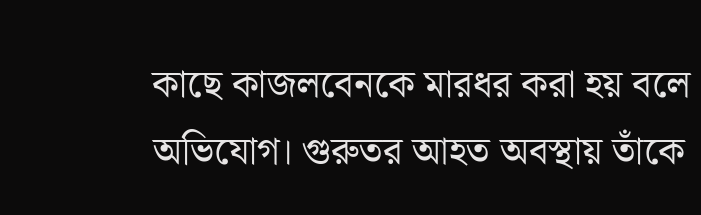কাছে কাজলবেনকে মারধর করা হয় বলে অভিযোগ। গুরুতর আহত অবস্থায় তাঁকে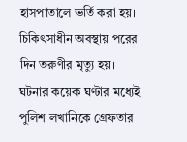হাসপাতালে ভর্তি করা হয়। চিকিৎসাধীন অবস্থায় পরের দিন তরুণীর মৃত্যু হয়। ঘটনার কয়েক ঘণ্টার মধ্যেই পুলিশ লখানিকে গ্রেফতার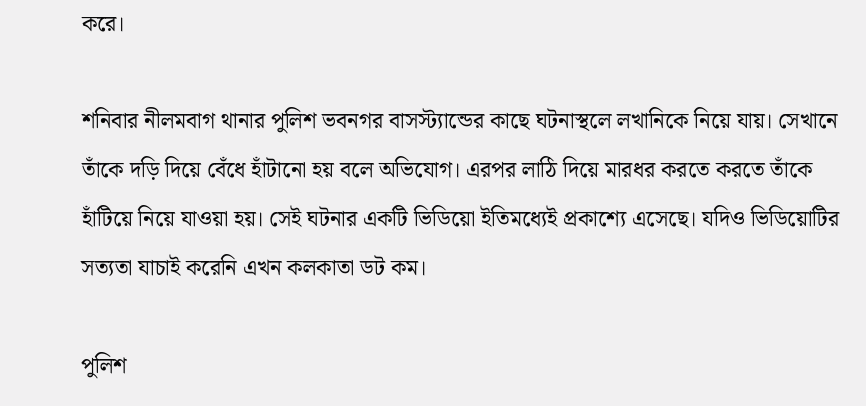করে।

শনিবার নীলমবাগ থানার পুলিশ ভবনগর বাসস্ট্যান্ডের কাছে ঘটনাস্থলে লখানিকে নিয়ে যায়। সেখানে তাঁকে দড়ি দিয়ে বেঁধে হাঁটানো হয় বলে অভিযোগ। এরপর লাঠি দিয়ে মারধর করতে করতে তাঁকে হাঁটিয়ে নিয়ে যাওয়া হয়। সেই ঘটনার একটি ভিডিয়ো ইতিমধ্যেই প্রকাশ্যে এসেছে। যদিও ভিডিয়োটির সত্যতা যাচাই করেনি এখন কলকাতা ডট কম।

পুলিশ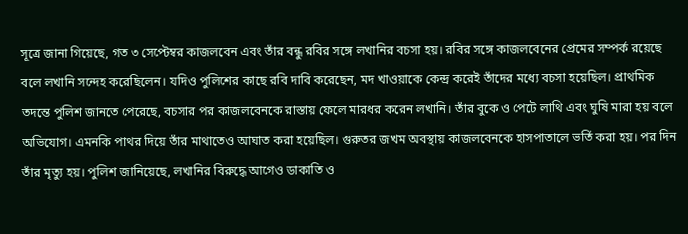সূত্রে জানা গিয়েছে, গত ৩ সেপ্টেম্বর কাজলবেন এবং তাঁর বন্ধু রবির সঙ্গে লখানির বচসা হয়। রবির সঙ্গে কাজলবেনের প্রেমের সম্পর্ক রয়েছে বলে লখানি সন্দেহ করেছিলেন। যদিও পুলিশের কাছে রবি দাবি করেছেন, মদ খাওয়াকে কেন্দ্র করেই তাঁদের মধ্যে বচসা হয়েছিল। প্রাথমিক তদন্তে পুলিশ জানতে পেরেছে, বচসার পর কাজলবেনকে রাস্তায় ফেলে মারধর করেন লখানি। তাঁর বুকে ও পেটে লাথি এবং ঘুষি মারা হয় বলে অভিযোগ। এমনকি পাথর দিয়ে তাঁর মাথাতেও আঘাত করা হয়েছিল। গুরুতর জখম অবস্থায় কাজলবেনকে হাসপাতালে ভর্তি করা হয়। পর দিন তাঁর মৃত্যু হয়। পুলিশ জানিয়েছে, লখানির বিরুদ্ধে আগেও ডাকাতি ও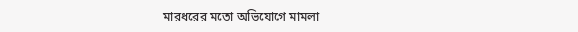মারধরের মতো অভিযোগে মামলা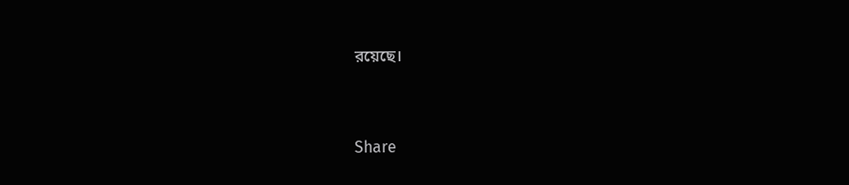রয়েছে।


Share